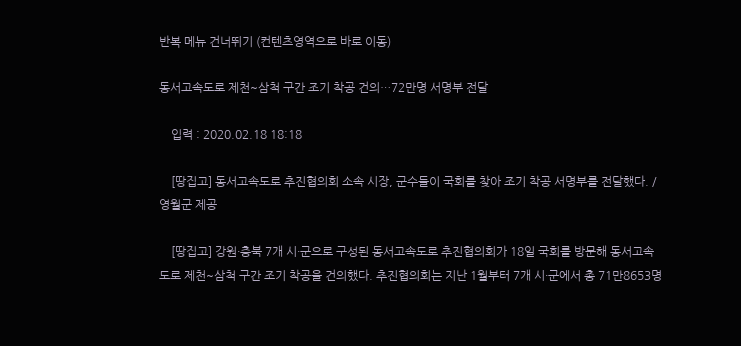반복 메뉴 건너뛰기 (컨텐츠영역으로 바로 이동)

동서고속도로 제천~삼척 구간 조기 착공 건의…72만명 서명부 전달

    입력 : 2020.02.18 18:18

    [땅집고] 동서고속도로 추진협의회 소속 시장, 군수들이 국회를 찾아 조기 착공 서명부를 전달했다. /영월군 제공

    [땅집고] 강원·충북 7개 시·군으로 구성된 동서고속도로 추진협의회가 18일 국회를 방문해 동서고속도로 제천~삼척 구간 조기 착공을 건의했다. 추진협의회는 지난 1월부터 7개 시·군에서 총 71만8653명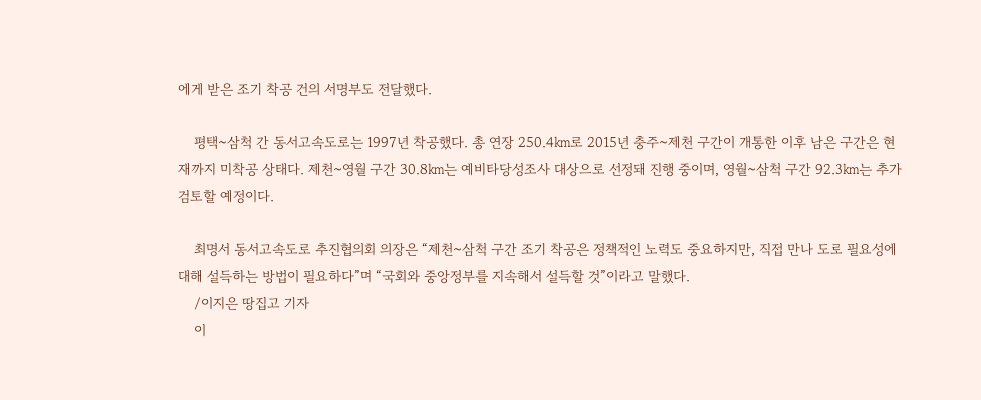에게 받은 조기 착공 건의 서명부도 전달했다.

    평택~삼척 간 동서고속도로는 1997년 착공했다. 총 연장 250.4㎞로 2015년 충주~제천 구간이 개통한 이후 남은 구간은 현재까지 미착공 상태다. 제천~영월 구간 30.8㎞는 예비타당성조사 대상으로 선정돼 진행 중이며, 영월~삼척 구간 92.3㎞는 추가 검토할 예정이다.

    최명서 동서고속도로 추진협의회 의장은 “제천~삼척 구간 조기 착공은 정책적인 노력도 중요하지만, 직접 만나 도로 필요성에 대해 설득하는 방법이 필요하다”며 “국회와 중앙정부를 지속해서 설득할 것”이라고 말했다.
    /이지은 땅집고 기자
    이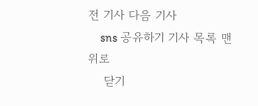전 기사 다음 기사
    sns 공유하기 기사 목록 맨 위로
    닫기